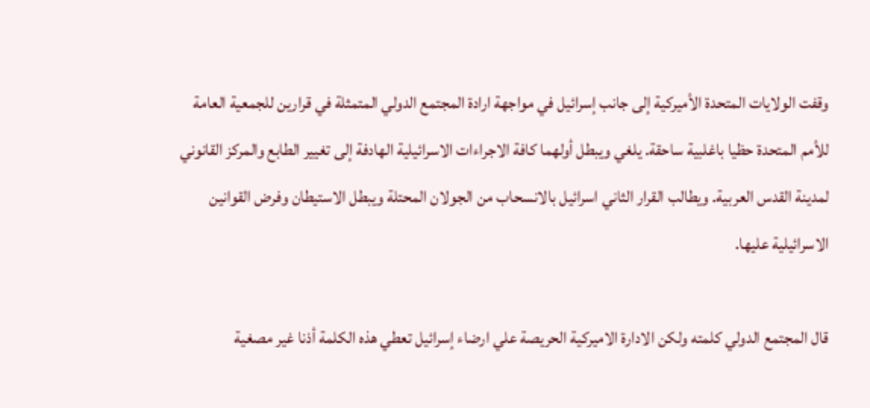وقفت الولايات المتحدة الأميركية إلى جانب إسرائيل في مواجهة ارادة المجتمع الدولي المتمثلة في قرارين للجمعية العامة للأمم المتحدة حظيا باغلبية ساحقة. يلغي ويبطل أولهما كافة الاجراءات الاسرائيلية الهادفة إلى تغيير الطابع والمركز القانوني لمدينة القدس العربية. ويطالب القرار الثاني اسرائيل بالانسحاب من الجولان المحتلة ويبطل الاستيطان وفرض القوانين الاسرائيلية عليها.

قال المجتمع الدولي كلمته ولكن الادارة الاميركية الحريصة علي ارضاء إسرائيل تعطي هذه الكلمة أذنا غير مصغية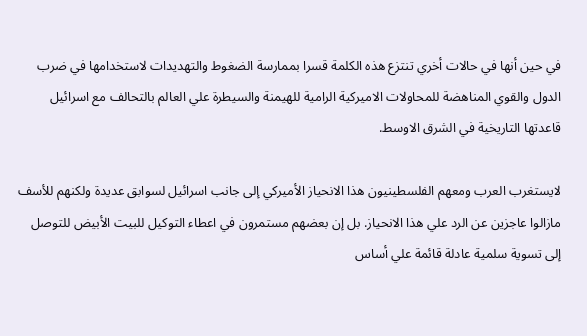في حين أنها في حالات أخري تنتزع هذه الكلمة قسرا بممارسة الضغوط والتهديدات لاستخدامها في ضرب الدول والقوي المناهضة للمحاولات الاميركية الرامية للهيمنة والسيطرة علي العالم بالتحالف مع اسرائيل قاعدتها التاريخية في الشرق الاوسط.

لايستغرب العرب ومعهم الفلسطينيون هذا الانحياز الأميركي إلى جانب اسرائيل لسوابق عديدة ولكنهم للأسف مازالوا عاجزين عن الرد علي هذا الانحياز. بل إن بعضهم مستمرون في اعطاء التوكيل للبيت الأبيض للتوصل إلى تسوية سلمية عادلة قائمة علي أساس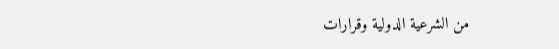من الشرعية الدولية وقرارات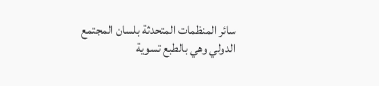سائر المنظمات المتحدثة بلسان المجتمع الدولي وهي بالطبع تسوية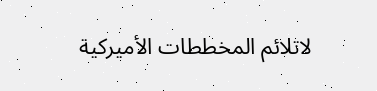لاتلائم المخططات الأميركية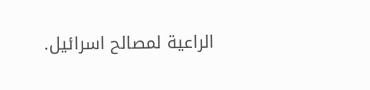الراعية لمصالح اسرائيل.